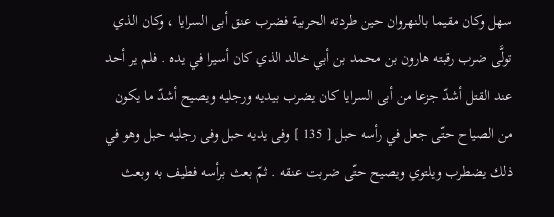سهل وكان مقيما بالنهروان حين طردته الحربية فضرب عنق أبى السرايا ، وكان الذي تولَّى ضرب رقبته هارون بن محمد بن أبي خالد الذي كان أسيرا في يده . فلم ير أحد عند القتل أشدّ جزعا من أبى السرايا كان يضرب بيديه ورجليه ويصيح أشدّ ما يكون من الصياح حتّى جعل في رأسه حبل [ 135 ] وفى يديه حبل وفى رجليه حبل وهو في ذلك يضطرب ويلتوي ويصيح حتّى ضربت عنقه . ثمّ بعث برأسه فطيف به وبعث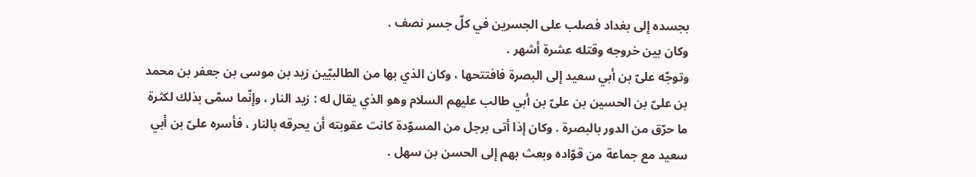بجسده إلى بغداد فصلب على الجسرين في كلّ جسر نصف .
وكان بين خروجه وقتله عشرة أشهر .
وتوجّه علىّ بن أبي سعيد إلى البصرة فافتتحها ، وكان الذي بها من الطالبيّين زيد بن موسى بن جعفر بن محمد بن علىّ بن الحسين بن علىّ بن أبي طالب عليهم السلام وهو الذي يقال له : زيد النار ، وإنّما سمّى بذلك لكثرة ما حرّق من الدور بالبصرة . وكان إذا أتى برجل من المسوّدة كانت عقوبته أن يحرقه بالنار ، فأسره علىّ بن أبي سعيد مع جماعة من قوّاده وبعث بهم إلى الحسن بن سهل .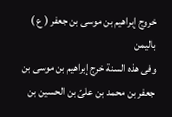خروج إبراهيم بن موسى بن جعفر ( ع ) باليمن
وفى هذه السنة خرج إبراهيم بن موسى بن جعفر بن محمد بن علىّ بن الحسين بن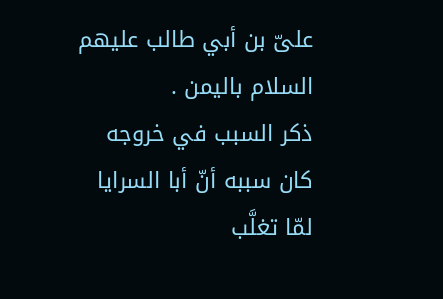علىّ بن أبي طالب عليهم السلام باليمن .
ذكر السبب في خروجه
كان سببه أنّ أبا السرايا لمّا تغلَّب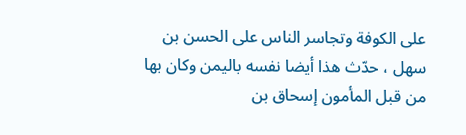على الكوفة وتجاسر الناس على الحسن بن سهل ، حدّث هذا أيضا نفسه باليمن وكان بها من قبل المأمون إسحاق بن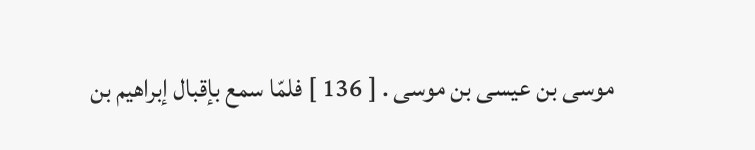موسى بن عيسى بن موسى . [ 136 ] فلمّا سمع بإقبال إبراهيم بن